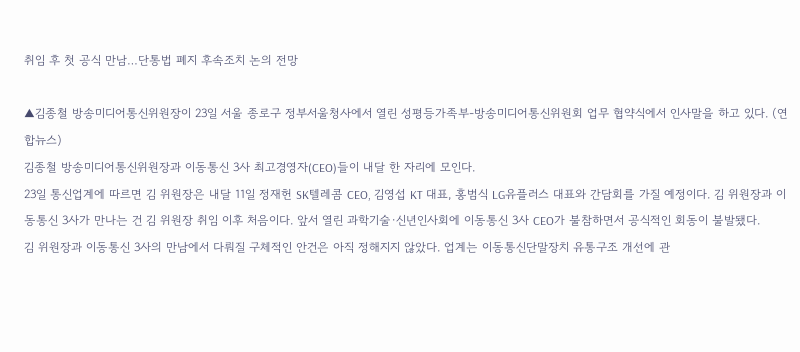취임 후 첫 공식 만남…단통법 폐지 후속조치 논의 전망

▲김종철 방송미디어통신위원장이 23일 서울 종로구 정부서울청사에서 열린 성평등가족부-방송미디어통신위원회 업무 협약식에서 인사말을 하고 있다. (연합뉴스)
김종철 방송미디어통신위원장과 이동통신 3사 최고경영자(CEO)들이 내달 한 자리에 모인다.
23일 통신업계에 따르면 김 위원장은 내달 11일 정재헌 SK텔레콤 CEO, 김영섭 KT 대표, 홍범식 LG유플러스 대표와 간담회를 가질 예정이다. 김 위원장과 이동통신 3사가 만나는 건 김 위원장 취임 이후 처음이다. 앞서 열린 과학기술·신년인사회에 이동통신 3사 CEO가 불참하면서 공식적인 회동이 불발됐다.
김 위원장과 이동통신 3사의 만남에서 다뤄질 구체적인 안건은 아직 정해지지 않았다. 업계는 이동통신단말장치 유통구조 개선에 관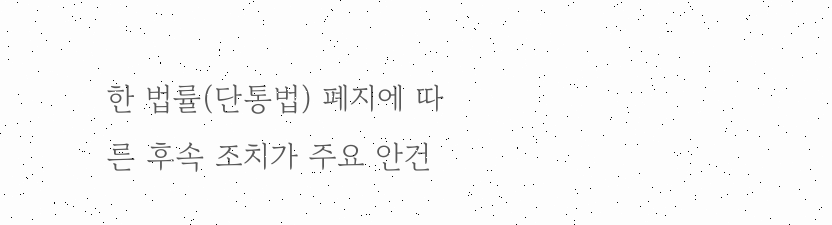한 법률(단통법) 폐지에 따른 후속 조치가 주요 안건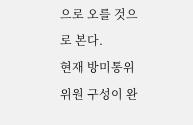으로 오를 것으로 본다.
현재 방미통위 위원 구성이 완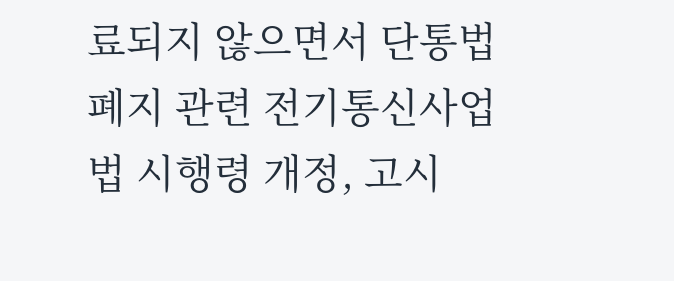료되지 않으면서 단통법 폐지 관련 전기통신사업법 시행령 개정, 고시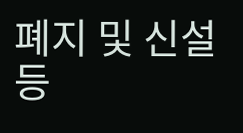폐지 및 신설 등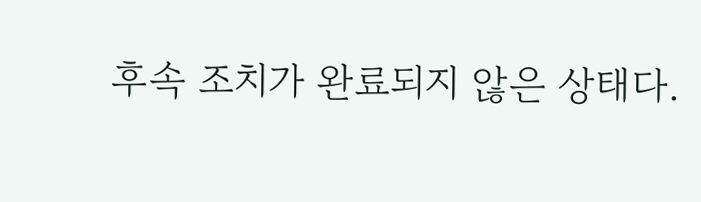후속 조치가 완료되지 않은 상태다.